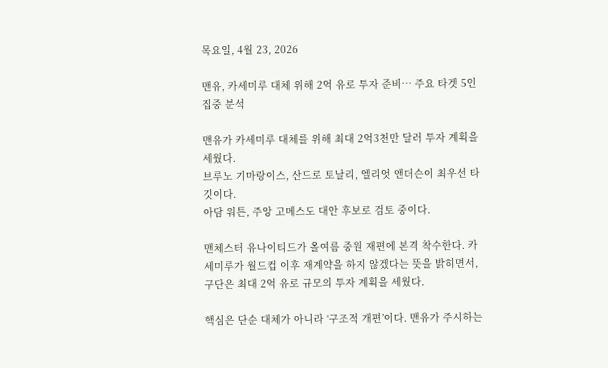목요일, 4월 23, 2026

맨유, 카세미루 대체 위해 2억 유로 투자 준비… 주요 타겟 5인 집중 분석

맨유가 카세미루 대체를 위해 최대 2억3천만 달러 투자 계획을 세웠다.
브루노 기마랑이스, 산드로 토날리, 엘리엇 앤더슨이 최우선 타깃이다.
아담 워튼, 주앙 고메스도 대안 후보로 검토 중이다.

맨체스터 유나이티드가 올여름 중원 재편에 본격 착수한다. 카세미루가 월드컵 이후 재계약을 하지 않겠다는 뜻을 밝히면서, 구단은 최대 2억 유로 규모의 투자 계획을 세웠다.

핵심은 단순 대체가 아니라 ‘구조적 개편’이다. 맨유가 주시하는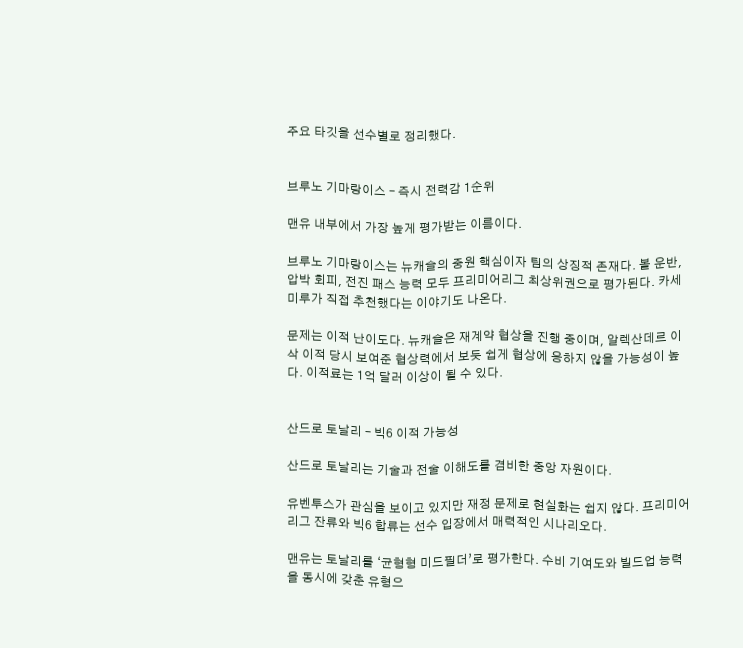주요 타깃을 선수별로 정리했다.


브루노 기마랑이스 – 즉시 전력감 1순위

맨유 내부에서 가장 높게 평가받는 이름이다.

브루노 기마랑이스는 뉴캐슬의 중원 핵심이자 팀의 상징적 존재다. 볼 운반, 압박 회피, 전진 패스 능력 모두 프리미어리그 최상위권으로 평가된다. 카세미루가 직접 추천했다는 이야기도 나온다.

문제는 이적 난이도다. 뉴캐슬은 재계약 협상을 진행 중이며, 알렉산데르 이삭 이적 당시 보여준 협상력에서 보듯 쉽게 협상에 응하지 않을 가능성이 높다. 이적료는 1억 달러 이상이 될 수 있다.


산드로 토날리 – 빅6 이적 가능성

산드로 토날리는 기술과 전술 이해도를 겸비한 중앙 자원이다.

유벤투스가 관심을 보이고 있지만 재정 문제로 현실화는 쉽지 않다. 프리미어리그 잔류와 빅6 합류는 선수 입장에서 매력적인 시나리오다.

맨유는 토날리를 ‘균형형 미드필더’로 평가한다. 수비 기여도와 빌드업 능력을 동시에 갖춘 유형으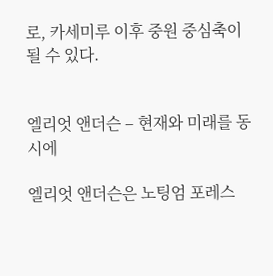로, 카세미루 이후 중원 중심축이 될 수 있다.


엘리엇 앤더슨 – 현재와 미래를 동시에

엘리엇 앤더슨은 노팅엄 포레스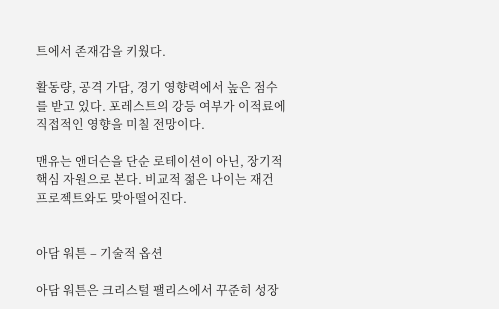트에서 존재감을 키웠다.

활동량, 공격 가담, 경기 영향력에서 높은 점수를 받고 있다. 포레스트의 강등 여부가 이적료에 직접적인 영향을 미칠 전망이다.

맨유는 앤더슨을 단순 로테이션이 아닌, 장기적 핵심 자원으로 본다. 비교적 젊은 나이는 재건 프로젝트와도 맞아떨어진다.


아담 워튼 – 기술적 옵션

아담 워튼은 크리스털 팰리스에서 꾸준히 성장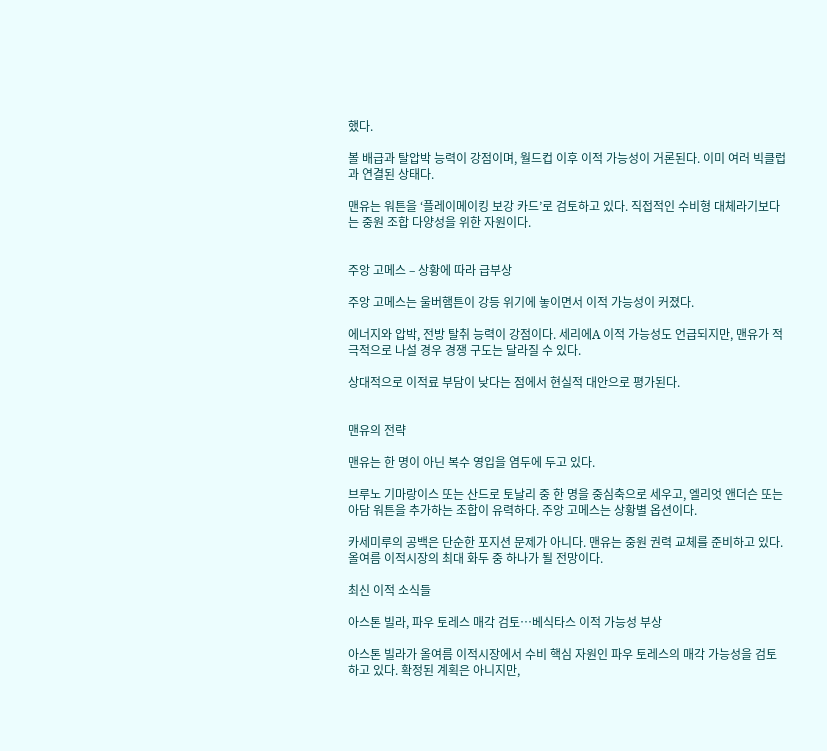했다.

볼 배급과 탈압박 능력이 강점이며, 월드컵 이후 이적 가능성이 거론된다. 이미 여러 빅클럽과 연결된 상태다.

맨유는 워튼을 ‘플레이메이킹 보강 카드’로 검토하고 있다. 직접적인 수비형 대체라기보다는 중원 조합 다양성을 위한 자원이다.


주앙 고메스 – 상황에 따라 급부상

주앙 고메스는 울버햄튼이 강등 위기에 놓이면서 이적 가능성이 커졌다.

에너지와 압박, 전방 탈취 능력이 강점이다. 세리에A 이적 가능성도 언급되지만, 맨유가 적극적으로 나설 경우 경쟁 구도는 달라질 수 있다.

상대적으로 이적료 부담이 낮다는 점에서 현실적 대안으로 평가된다.


맨유의 전략

맨유는 한 명이 아닌 복수 영입을 염두에 두고 있다.

브루노 기마랑이스 또는 산드로 토날리 중 한 명을 중심축으로 세우고, 엘리엇 앤더슨 또는 아담 워튼을 추가하는 조합이 유력하다. 주앙 고메스는 상황별 옵션이다.

카세미루의 공백은 단순한 포지션 문제가 아니다. 맨유는 중원 권력 교체를 준비하고 있다. 올여름 이적시장의 최대 화두 중 하나가 될 전망이다.

최신 이적 소식들

아스톤 빌라, 파우 토레스 매각 검토…베식타스 이적 가능성 부상

아스톤 빌라가 올여름 이적시장에서 수비 핵심 자원인 파우 토레스의 매각 가능성을 검토하고 있다. 확정된 계획은 아니지만,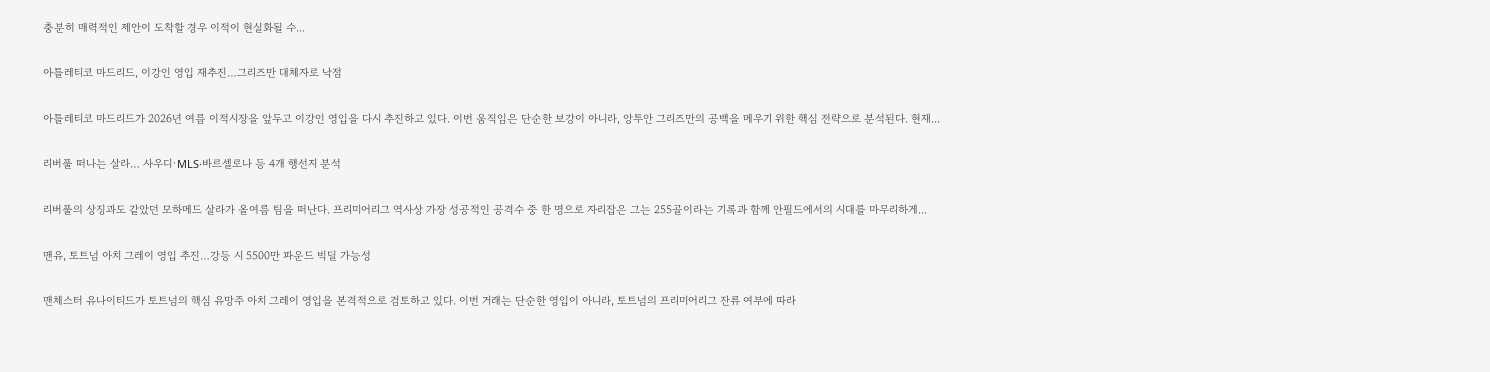충분히 매력적인 제안이 도착할 경우 이적이 현실화될 수...

아틀레티코 마드리드, 이강인 영입 재추진…그리즈만 대체자로 낙점

아틀레티코 마드리드가 2026년 여름 이적시장을 앞두고 이강인 영입을 다시 추진하고 있다. 이번 움직임은 단순한 보강이 아니라, 앙투안 그리즈만의 공백을 메우기 위한 핵심 전략으로 분석된다. 현재...

리버풀 떠나는 살라… 사우디·MLS·바르셀로나 등 4개 행선지 분석

리버풀의 상징과도 같았던 모하메드 살라가 올여름 팀을 떠난다. 프리미어리그 역사상 가장 성공적인 공격수 중 한 명으로 자리잡은 그는 255골이라는 기록과 함께 안필드에서의 시대를 마무리하게...

맨유, 토트넘 아치 그레이 영입 추진…강등 시 5500만 파운드 빅딜 가능성

맨체스터 유나이티드가 토트넘의 핵심 유망주 아치 그레이 영입을 본격적으로 검토하고 있다. 이번 거래는 단순한 영입이 아니라, 토트넘의 프리미어리그 잔류 여부에 따라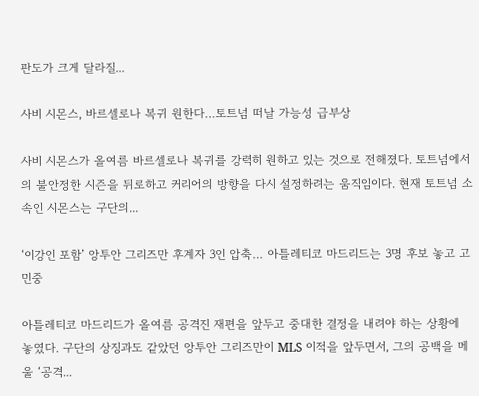판도가 크게 달라질...

사비 시몬스, 바르셀로나 복귀 원한다…토트넘 떠날 가능성 급부상

사비 시몬스가 올여름 바르셀로나 복귀를 강력히 원하고 있는 것으로 전해졌다. 토트넘에서의 불안정한 시즌을 뒤로하고 커리어의 방향을 다시 설정하려는 움직임이다. 현재 토트넘 소속인 시몬스는 구단의...

‘이강인 포함’ 앙투안 그리즈만 후계자 3인 압축… 아틀레티코 마드리드는 3명 후보 놓고 고민중

아틀레티코 마드리드가 올여름 공격진 재편을 앞두고 중대한 결정을 내려야 하는 상황에 놓였다. 구단의 상징과도 같았던 앙투안 그리즈만이 MLS 이적을 앞두면서, 그의 공백을 메울 ‘공격...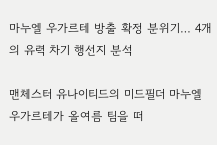마누엘 우가르테 방출 확정 분위기… 4개의 유력 차기 행선지 분석

맨체스터 유나이티드의 미드필더 마누엘 우가르테가 올여름 팀을 떠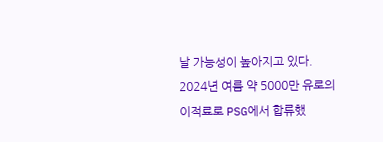날 가능성이 높아지고 있다. 2024년 여름 약 5000만 유로의 이적료로 PSG에서 합류했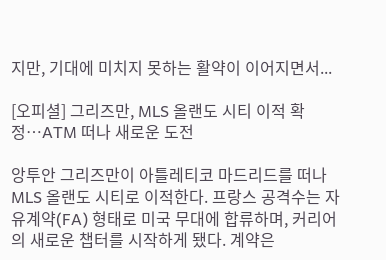지만, 기대에 미치지 못하는 활약이 이어지면서...

[오피셜] 그리즈만, MLS 올랜도 시티 이적 확정…ATM 떠나 새로운 도전

앙투안 그리즈만이 아틀레티코 마드리드를 떠나 MLS 올랜도 시티로 이적한다. 프랑스 공격수는 자유계약(FA) 형태로 미국 무대에 합류하며, 커리어의 새로운 챕터를 시작하게 됐다. 계약은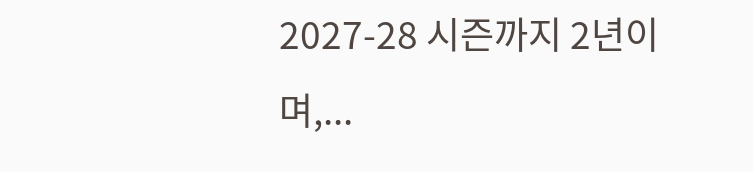2027-28 시즌까지 2년이며,...